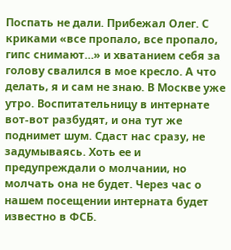Поспать не дали. Прибежал Олег. С криками «все пропало, все пропало, гипс снимают…» и хватанием себя за голову свалился в мое кресло. А что делать, я и сам не знаю. В Москве уже утро. Воспитательницу в интернате вот-вот разбудят, и она тут же поднимет шум. Сдаст нас сразу, не задумываясь. Хоть ее и предупреждали о молчании, но молчать она не будет. Через час о нашем посещении интерната будет известно в ФСБ.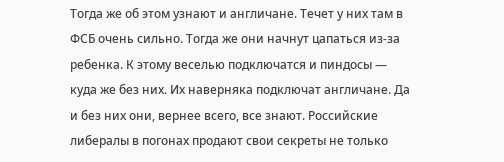Тогда же об этом узнают и англичане. Течет у них там в ФСБ очень сильно. Тогда же они начнут цапаться из-за ребенка. К этому веселью подключатся и пиндосы — куда же без них. Их наверняка подключат англичане. Да и без них они, вернее всего, все знают. Российские либералы в погонах продают свои секреты не только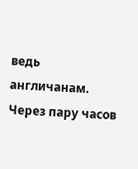ведь англичанам. Через пару часов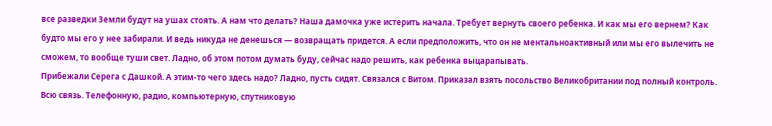все разведки Земли будут на ушах стоять. А нам что делать? Наша дамочка уже истерить начала. Требует вернуть своего ребенка. И как мы его вернем? Как будто мы его у нее забирали. И ведь никуда не денешься — возвращать придется. А если предположить, что он не ментальноактивный или мы его вылечить не сможем, то вообще туши свет. Ладно, об этом потом думать буду, сейчас надо решить, как ребенка выцарапывать.
Прибежали Серега с Дашкой. А этим-то чего здесь надо? Ладно, пусть сидят. Связался с Витом. Приказал взять посольство Великобритании под полный контроль. Всю связь. Телефонную, радио, компьютерную, спутниковую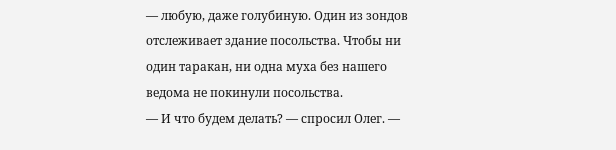— любую, даже голубиную. Один из зондов отслеживает здание посольства. Чтобы ни один таракан, ни одна муха без нашего ведома не покинули посольства.
— И что будем делать? — спросил Олег. —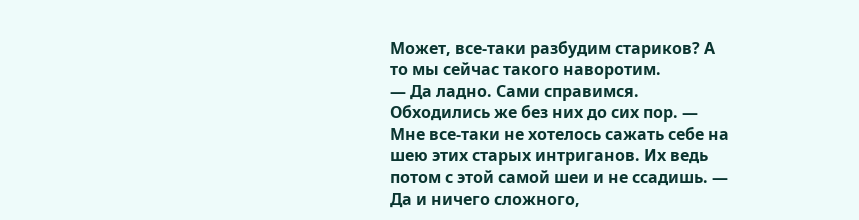Может, все-таки разбудим стариков? А то мы сейчас такого наворотим.
— Да ладно. Сами справимся. Обходились же без них до сих пор. — Мне все-таки не хотелось сажать себе на шею этих старых интриганов. Их ведь потом с этой самой шеи и не ссадишь. — Да и ничего сложного,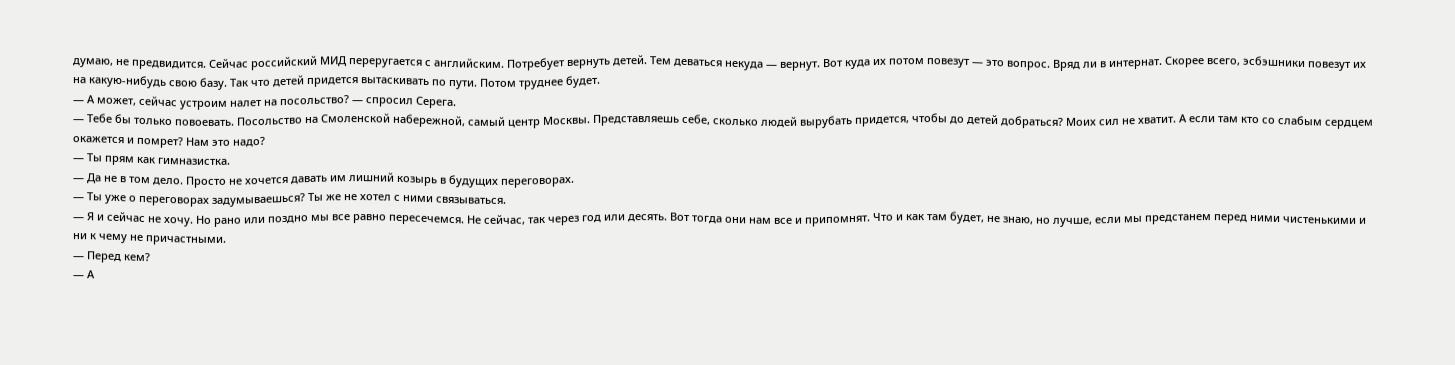думаю, не предвидится. Сейчас российский МИД переругается с английским. Потребует вернуть детей. Тем деваться некуда — вернут. Вот куда их потом повезут — это вопрос. Вряд ли в интернат. Скорее всего, эсбэшники повезут их на какую-нибудь свою базу. Так что детей придется вытаскивать по пути. Потом труднее будет.
— А может, сейчас устроим налет на посольство? — спросил Серега.
— Тебе бы только повоевать. Посольство на Смоленской набережной, самый центр Москвы. Представляешь себе, сколько людей вырубать придется, чтобы до детей добраться? Моих сил не хватит. А если там кто со слабым сердцем окажется и помрет? Нам это надо?
— Ты прям как гимназистка.
— Да не в том дело. Просто не хочется давать им лишний козырь в будущих переговорах.
— Ты уже о переговорах задумываешься? Ты же не хотел с ними связываться.
— Я и сейчас не хочу. Но рано или поздно мы все равно пересечемся. Не сейчас, так через год или десять. Вот тогда они нам все и припомнят. Что и как там будет, не знаю, но лучше, если мы предстанем перед ними чистенькими и ни к чему не причастными.
— Перед кем?
— А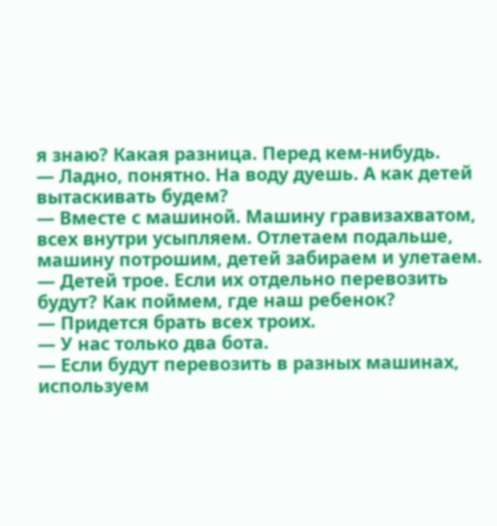я знаю? Какая разница. Перед кем-нибудь.
— Ладно, понятно. На воду дуешь. А как детей вытаскивать будем?
— Вместе с машиной. Машину гравизахватом, всех внутри усыпляем. Отлетаем подальше, машину потрошим, детей забираем и улетаем.
— Детей трое. Если их отдельно перевозить будут? Как поймем, где наш ребенок?
— Придется брать всех троих.
— У нас только два бота.
— Если будут перевозить в разных машинах, используем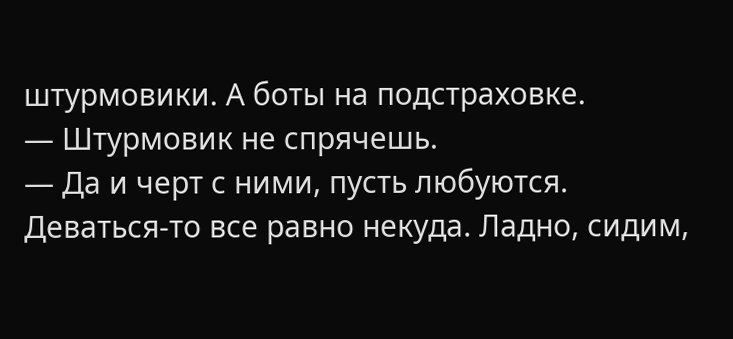штурмовики. А боты на подстраховке.
— Штурмовик не спрячешь.
— Да и черт с ними, пусть любуются. Деваться-то все равно некуда. Ладно, сидим,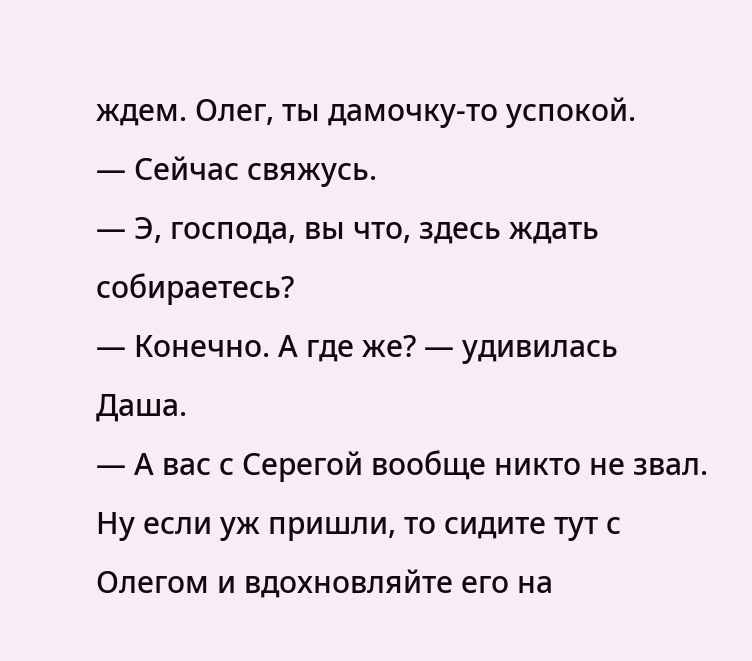ждем. Олег, ты дамочку-то успокой.
— Сейчас свяжусь.
— Э, господа, вы что, здесь ждать собираетесь?
— Конечно. А где же? — удивилась Даша.
— А вас с Серегой вообще никто не звал. Ну если уж пришли, то сидите тут с Олегом и вдохновляйте его на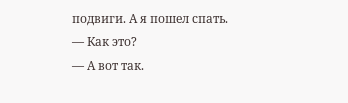подвиги. А я пошел спать.
— Как это?
— А вот так.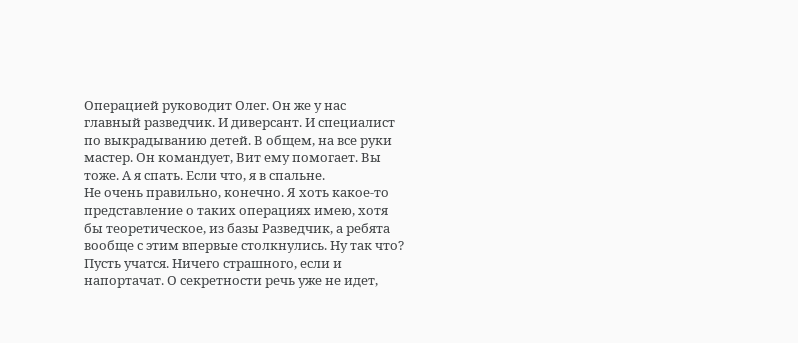Операцией руководит Олег. Он же у нас главный разведчик. И диверсант. И специалист по выкрадыванию детей. В общем, на все руки мастер. Он командует, Вит ему помогает. Вы тоже. А я спать. Если что, я в спальне.
Не очень правильно, конечно. Я хоть какое-то представление о таких операциях имею, хотя бы теоретическое, из базы Разведчик, а ребята вообще с этим впервые столкнулись. Ну так что? Пусть учатся. Ничего страшного, если и напортачат. О секретности речь уже не идет,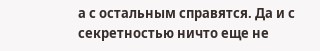а с остальным справятся. Да и с секретностью ничто еще не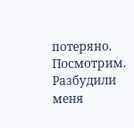потеряно. Посмотрим.
Разбудили меня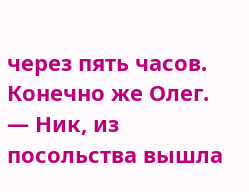через пять часов. Конечно же Олег.
— Ник, из посольства вышла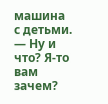машина с детьми.
— Ну и что? Я-то вам зачем?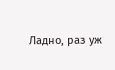Ладно, раз уж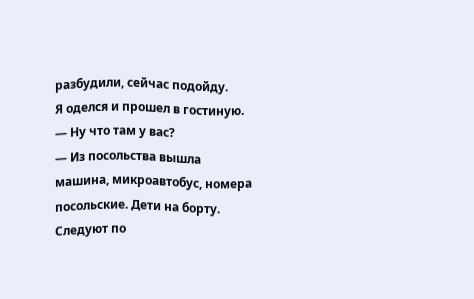разбудили, сейчас подойду.
Я оделся и прошел в гостиную.
— Ну что там у вас?
— Из посольства вышла машина, микроавтобус, номера посольские. Дети на борту. Следуют по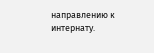направлению к интернату.